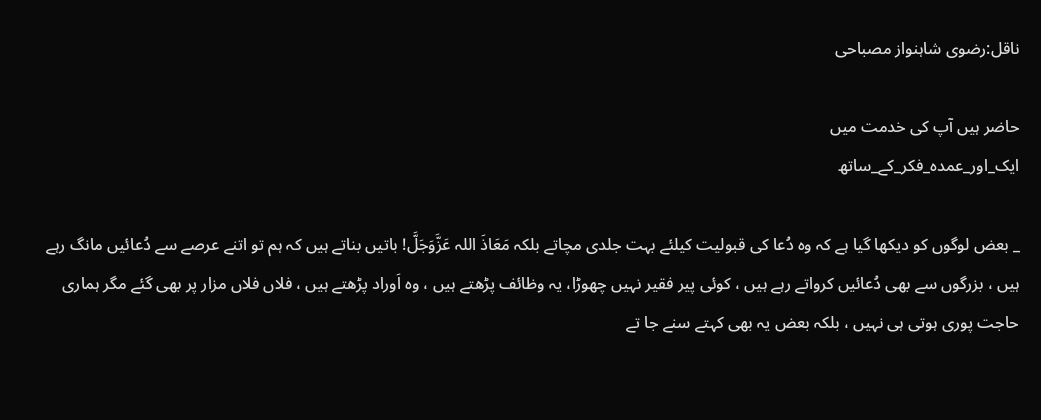ناقل:رضوی شاہنواز مصباحی

حاضر ہیں آپ کى خدمت میں
ایک_اور_عمده_فکر_کے_ساتھ

_ بعض لوگوں کو دیکھا گیا ہے کہ وہ دُعا کی قبولیت کیلئے بہت جلدی مچاتے بلکہ مَعَاذَ اللہ عَزَّوَجَلَّ! باتیں بناتے ہیں کہ ہم تو اتنے عرصے سے دُعائیں مانگ رہے ہیں ، بزرگوں سے بھی دُعائیں کرواتے رہے ہیں ، کوئی پیر فقیر نہیں چھوڑا، یہ وظائف پڑھتے ہیں ، وہ اَوراد پڑھتے ہیں ، فلاں فلاں مزار پر بھی گئے مگر ہماری حاجت پوری ہوتی ہی نہیں ، بلکہ بعض یہ بھی کہتے سنے جا تے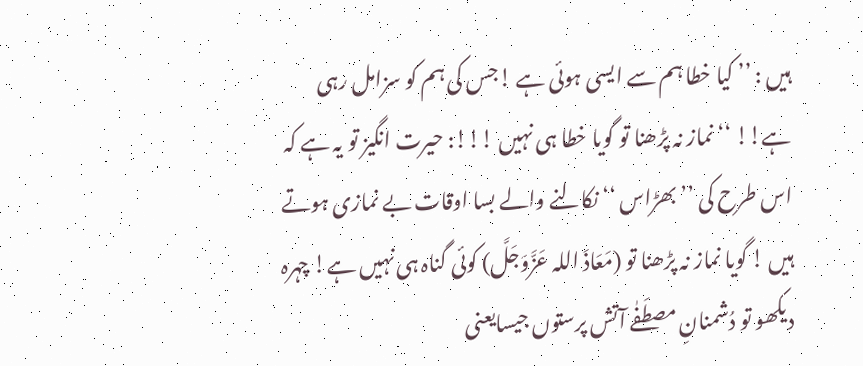ہیں : ’’ کیا خطا ہم سے ایسی ہوئی ہے !جس کی ہم کو سزامل رہی ہے!! ‘‘ نماز نہ پڑھنا تو گویا خطا ہی نہیں !!!: حیرت انگیز تو یہ ہے کہ اس طرح کی ’’ بھڑاس ‘‘ نکالنے والے بسا اوقات بے نمازی ہوتے ہیں ! گویا نماز نہ پڑھنا تو (مَعَاذَ اللہ عَزَّوَجَلَّ) کوئی گناہ ہی نہیں ہے! چہرہ دیکھو تو دُشمنانِ مصطَفٰے آتش پرستوں جیسایعنی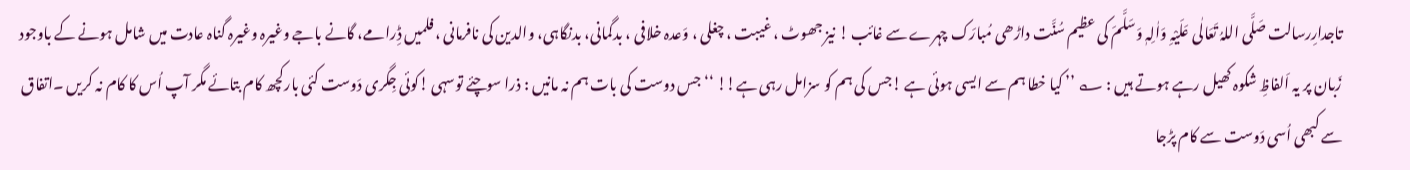تاجدارِرسالت صَلَّی اللہُ تَعَالٰی عَلَیْہِ وَاٰلِہٖ وَسَلَّمَ کی عظیم سُنَّت داڑھی مُبارَک چہرے سے غائب ! نیز جھوٹ ، غیبت ، چغلی ، وَعدہ خلافی ، بدگمانی، بدنگاہی، والدین کی نافرمانی ، فلمیں ڈِرامے، گانے باجے وغیرہ وغیرہ گناہ عادت میں شامل ہونے کے باوجود زَبان پر یہ اَلفاظِ شکوہ کھیل رہے ہوتے ہیں : ؎ ’’ کیا خطا ہم سے ایسی ہوئی ہے !جس کی ہم کو سزامل رہی ہے!! ‘‘ جس دوست کی بات ہم نہ مانیں : ذرا سوچئے توسہی !کوئی جِگری دَوست کئی بارکچھ کام بتائے مگر آپ اُس کا کام نہ کریں ۔اتفاق سے کبھی اُسی دَوست سے کام پڑجا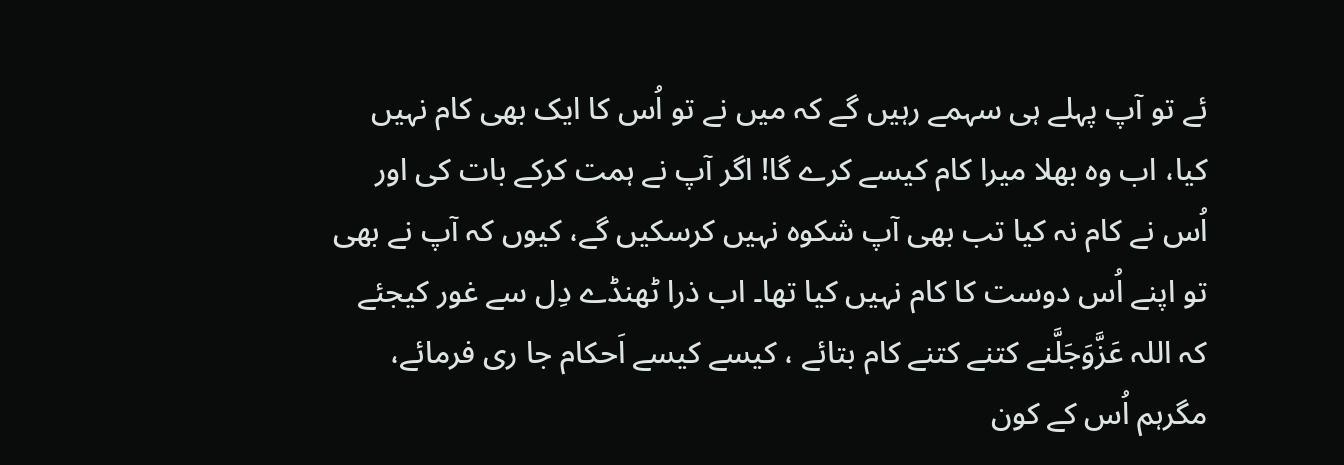ئے تو آپ پہلے ہی سہمے رہیں گے کہ میں نے تو اُس کا ایک بھی کام نہیں کیا، اب وہ بھلا میرا کام کیسے کرے گا! اگر آپ نے ہمت کرکے بات کی اور اُس نے کام نہ کیا تب بھی آپ شکوہ نہیں کرسکیں گے، کیوں کہ آپ نے بھی تو اپنے اُس دوست کا کام نہیں کیا تھا۔ اب ذرا ٹھنڈے دِل سے غور کیجئے کہ اللہ عَزَّوَجَلَّنے کتنے کتنے کام بتائے ، کیسے کیسے اَحکام جا ری فرمائے، مگرہم اُس کے کون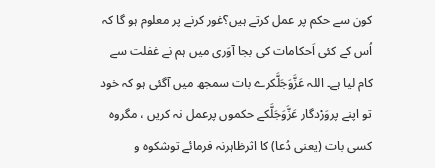کون سے حکم پر عمل کرتے ہیں؟غور کرنے پر معلوم ہو گا کہ اُس کے کئی اَحکامات کی بجا آوَری میں ہم نے غفلت سے کام لیا ہے۔ اللہ عَزَّوَجَلَّکرے بات سمجھ میں آگئی ہو کہ خود تو اپنے پروَرْدگار عَزَّوَجَلَّکے حکموں پرعمل نہ کریں ، مگروہ کسی بات (یعنی دُعا) کا اثرظاہرنہ فرمائے توشکوہ و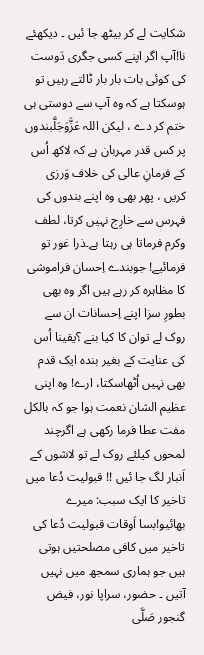شکایت لے کر بیٹھ جا ئیں ۔ دیکھئے نا!آپ اگر اپنے کسی جگری دَوست کی کوئی بات بار بار ٹالتے رہیں تو ہوسکتا ہے کہ وہ آپ سے دوستی ہی ختم کر دے ، لیکن اللہ عَزَّوَجَلَّبندوں پر کس قدر مہربان ہے کہ لاکھ اُس کے فرمانِ عالی کی خلاف وَرزی کریں ، پھر بھی وہ اپنے بندوں کی فہرس سے خارِج نہیں کرتا، لطف وکرم فرماتا ہی رہتا ہے۔ذرا غور تو فرمائیے! جوبندے اِحسان فراموشی کا مظاہرہ کر رہے ہیں اگر وہ بھی بطورِ سزا اپنے اِحسانات ان سے روک لے توان کا کیا بنے ؟یقینا اُس کی عنایت کے بغیر بندہ ایک قدم بھی نہیں اُٹھاسکتا، ارے! وہ اپنی عظیم الشان نعمت ہوا جو کہ بالکل مفت عطا فرما رکھی ہے اگرچند لمحوں کیلئے روک لے تو لاشوں کے اَنبار لگ جا ئیں !! قبولیت دُعا میں تاخیر کا ایک سبب: میرے بھائیو!بسا اَوقات قبولیت دُعا کی تاخیر میں کافی مصلحتیں ہوتی ہیں جو ہماری سمجھ میں نہیں آتیں ۔ حضور، سراپا نور، فیض گنجور صَلَّی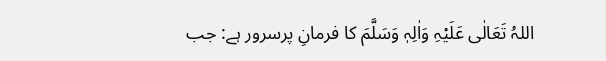اللہُ تَعَالٰی عَلَیْہِ وَاٰلِہٖ وَسَلَّمَ کا فرمانِ پرسرور ہے: جب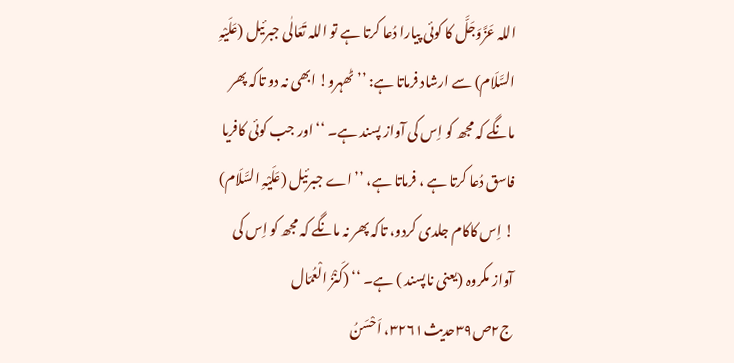اللہ عَزَّوَجَلَّ کا کوئی پیارا دُعا کرتا ہے تو اللہ تَعَالٰی جبرئیل (عَلَیْہِ السَّلَام) سے ارشاد فرماتا ہے: ’’ ٹھہرو! ابھی نہ دو تاکہ پھر مانگے کہ مجھ کو اِس کی آواز پسند ہے۔ ‘‘ اور جب کوئی کافریا فاسق دُعا کرتا ہے ، فرماتا ہے، ’’ اے جبرئیل (عَلَیْہِ السَّلَام) ! اِس کاکام جلدی کردو، تاکہ پھر نہ مانگے کہ مجھ کو اِس کی آواز مکروہ (یعنی ناپسند ) ہے۔ ‘‘ (کَنْزُ الْعُمّال ج۲ص۳۹حدیث۳۲۶۱، اَحْسَنُ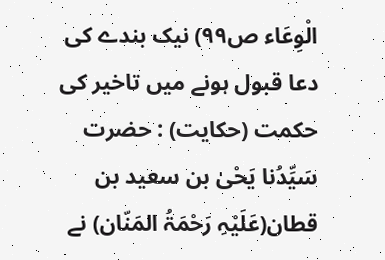الْوِعَاء ص۹۹) نیک بندے کی دعا قبول ہونے میں تاخیر کی حکمت (حکایت) : حضرت سَیِّدُنا یَحْیٰ بن سعید بن قطان(عَلَیْہِ رَحْمَۃُ المَنّان) نے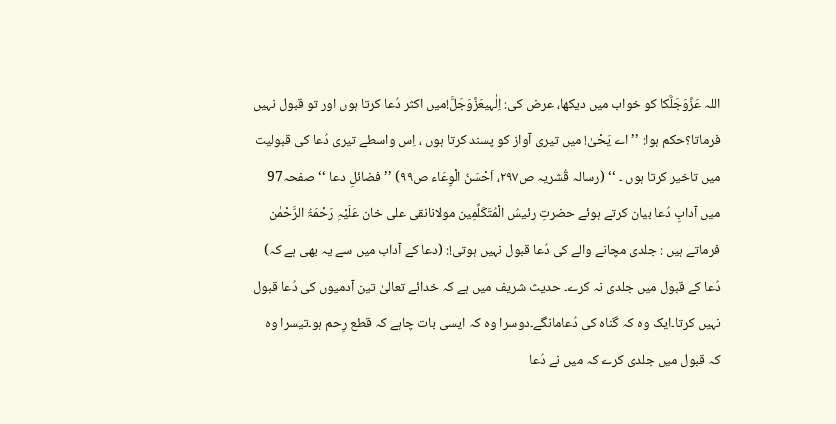اللہ عَزَّوَجَلَّکا کو خواب میں دیکھا، عرض کی: اِلٰہیعَزَّوَجَلَّ!میں اکثر دُعا کرتا ہوں اور تو قبول نہیں فرماتا؟حکم ہوا: ’’ اے یَحْیٰ! میں تیری آواز کو پسند کرتا ہوں ، اِس واسطے تیری دُعا کی قبولیت میں تاخیر کرتا ہوں ۔ ‘‘ (رسالہ قُشریہ ص۲۹۷، اَحْسَنُ الْوِعَاء ص۹۹) ’’ فضائلِ دعا ‘‘ صفحہ97 میں آدابِ دُعا بیان کرتے ہوئے حضرتِ رئیسُ الْمُتَکَلِّمِین مولانانقی علی خان عَلَیْہِ رَحْمَۃُ الرَّحْمٰن فرماتے ہیں : جلدی مچانے والے کی دُعا قبول نہیں ہوتی!: (دعا کے آداب میں سے یہ بھی ہے کہ) دُعا کے قبول میں جلدی نہ کرے۔ حدیث شریف میں ہے کہ خدائے تعالیٰ تین آدمیوں کی دُعا قبول نہیں کرتا۔ایک وہ کہ گناہ کی دُعامانگے۔دوسرا وہ کہ ایسی بات چاہے کہ قطع رِحم ہو۔تیسرا وہ کہ قبول میں جلدی کرے کہ میں نے دُعا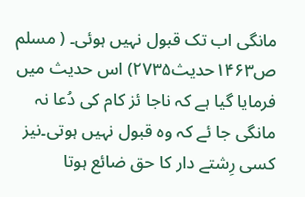مانگی اب تک قبول نہیں ہوئی۔ ( مسلم ص۱۴۶۳حدیث۲۷۳۵) اس حدیث میں فرمایا گیا ہے کہ ناجا ئز کام کی دُعا نہ مانگی جا ئے کہ وہ قبول نہیں ہوتی۔نیز کسی رِشتے دار کا حق ضائع ہوتا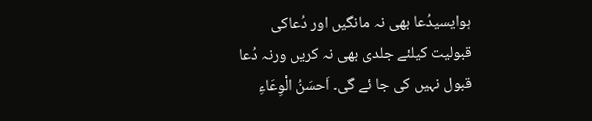ہوایسیدُعا بھی نہ مانگیں اور دُعاکی قبولیت کیلئے جلدی بھی نہ کریں ورنہ دُعا قبول نہیں کی جا ئے گی۔ اَحسَنُ الْوِعَاءِ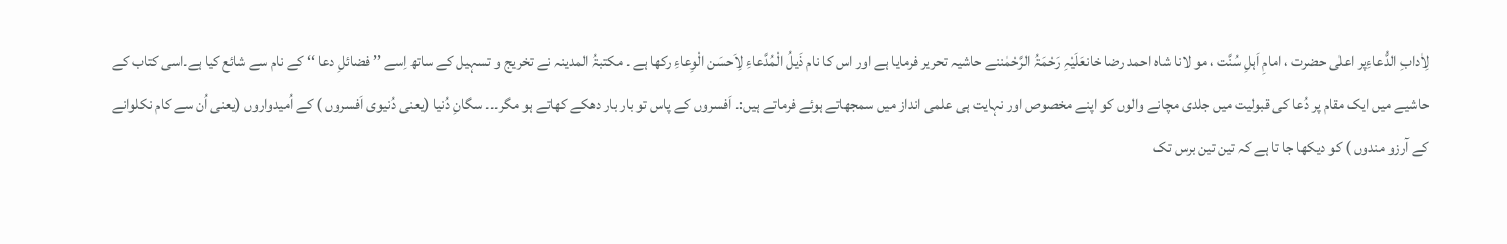لِاٰدابِ الدُّعاءِپر اعلٰی حضرت ، امامِ اَہلِ سُنَّت ، مو لانا شاہ احمد رضا خانعَلَیْہِ رَحْمَۃُ الرَّحْمٰننے حاشیہ تحریر فرمایا ہے اور اس کا نام ذَیلُ الْمُدَّعاءِ لِاَحسَن الْوِعاءِ رکھا ہے ۔ مکتبۃُ المدینہ نے تخریج و تسہیل کے ساتھ اِسے ’’ فضائلِ دعا ‘‘ کے نام سے شائع کیا ہے۔اسی کتاب کے حاشیے میں ایک مقام پر دُعا کی قبولیت میں جلدی مچانے والوں کو اپنے مخصوص اور نہایت ہی علمی انداز میں سمجھاتے ہوئے فرماتے ہیں:۔ اَفسروں کے پاس تو بار بار دھکے کھاتے ہو مگر۔۔۔ سگانِ دُنیا (یعنی دُنیوی اَفسروں ) کے اُمیدواروں (یعنی اُن سے کام نکلوانے کے آرزو مندوں ) کو دیکھا جا تا ہے کہ تین تین برس تک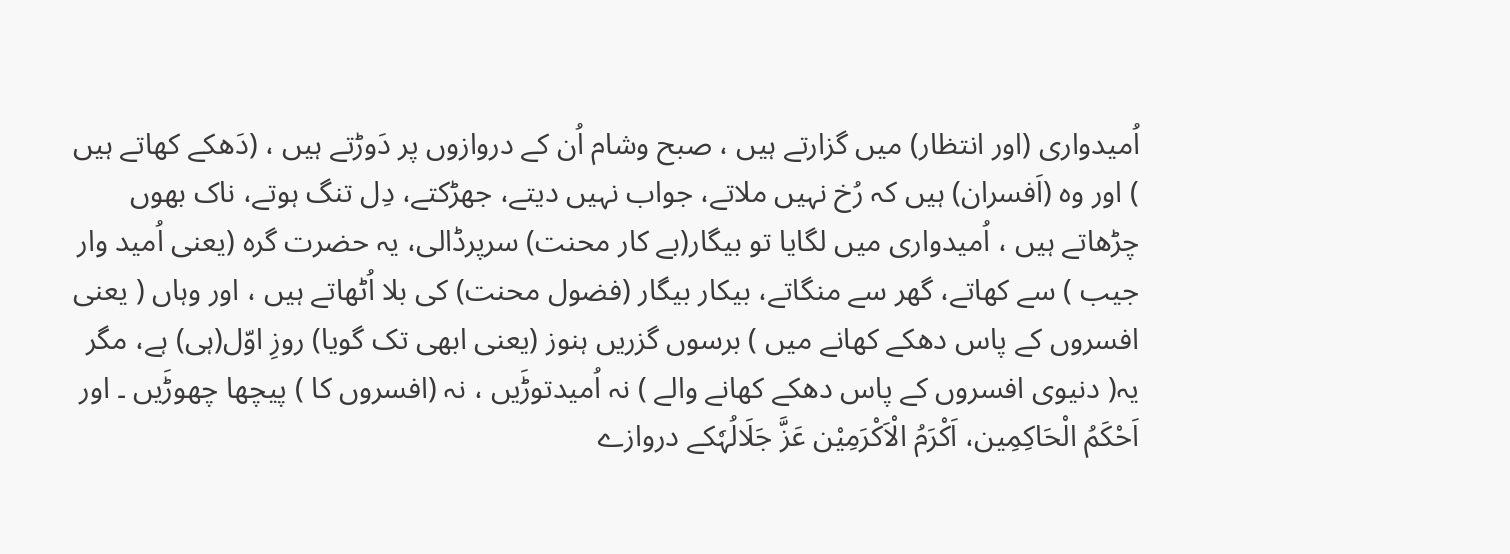اُمیدواری (اور انتظار) میں گزارتے ہیں ، صبح وشام اُن کے دروازوں پر دَوڑتے ہیں ، (دَھکے کھاتے ہیں ) اور وہ (اَفسران) ہیں کہ رُخ نہیں ملاتے، جواب نہیں دیتے، جھڑکتے، دِل تنگ ہوتے، ناک بھوں چڑھاتے ہیں ، اُمیدواری میں لگایا تو بیگار(بے کار محنت) سرپرڈالی، یہ حضرت گرہ (یعنی اُمید وار جیب ) سے کھاتے، گھر سے منگاتے، بیکار بیگار (فضول محنت) کی بلا اُٹھاتے ہیں ، اور وہاں ( یعنی افسروں کے پاس دھکے کھانے میں ) برسوں گزریں ہنوز (یعنی ابھی تک گویا) روزِ اوّل(ہی) ہے، مگر یہ( دنیوی افسروں کے پاس دھکے کھانے والے ) نہ اُمیدتوڑَیں ، نہ (افسروں کا ) پیچھا چھوڑَیں ۔ اور اَحْکَمُ الْحَاکِمِین، اَکْرَمُ الْاَکْرَمِیْن عَزَّ جَلَالُہٗکے دروازے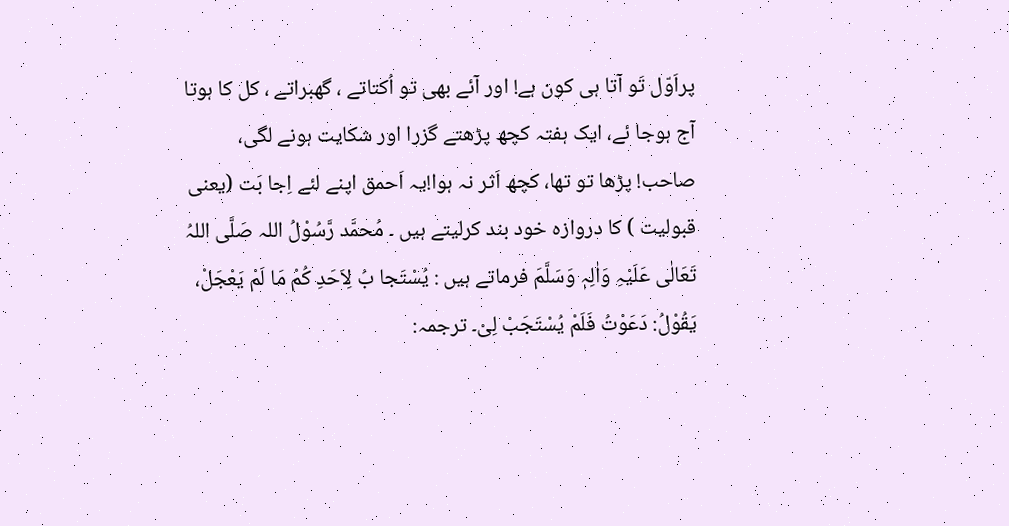پراَوّل تَو آتا ہی کون ہے! اور آئے بھی تو اُکتاتے ، گھبراتے ، کل کا ہوتا آج ہوجا ئے، ایک ہفتہ کچھ پڑھتے گزرا اور شکایت ہونے لگی، صاحب! پڑھا تو تھا، کچھ اَثر نہ ہوا!یہ اَحمق اپنے لئے اِجا بَت (یعنی قبولیت ) کا دروازہ خود بند کرلیتے ہیں ۔ مُحمَّد رَّسُوْلُ اللہ صَلَّی اللہُ تَعَالٰی عَلَیْہِ وَاٰلِہٖ وَسَلَّمَ فرماتے ہیں : یُسْتَجا بُ لِاَحَدِ کُمْ مَا لَمْ یَعْجَلْ، یَقُوْلُ: دَعَوْتُ فَلَمْ یُسْتَجَبْ لِیْ۔ ترجمہ: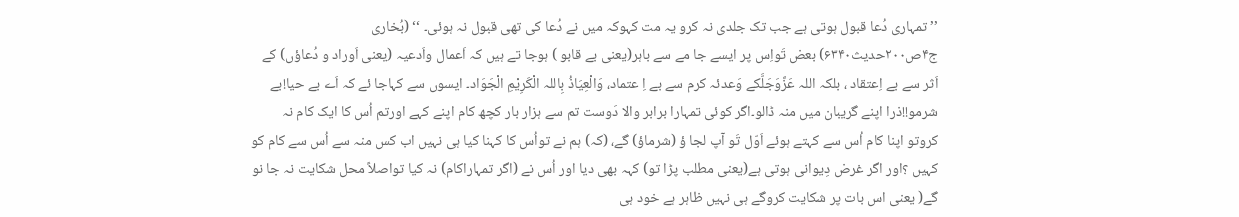’’ تمہاری دُعا قبول ہوتی ہے جب تک جلدی نہ کرو یہ مت کہوکہ میں نے دُعا کی تھی قبول نہ ہوئی۔ ‘‘ (بُخاری ج۴ص۲۰۰حدیث۶۳۴۰) بعض تَواِس پر ایسے جا مے سے باہر(یعنی بے قابو ) ہوجا تے ہیں کہ اَعمال واَدعیہ (یعنی اَوراد و دُعاؤں) کے اَثر سے بے اِعتقاد ، بلکہ اللہ عَزَّوَجَلَّکے وَعدئہ کرم سے بے اِ عتماد، وَالْعِیَاذُ بِاللہ الْکَرِیْمِ الْجَوَاد۔ ایسوں سے کہاجا ئے کہ اَے بے حیا!بے شرمو!!ذرا اپنے گریبان میں منہ ڈالو۔اگر کوئی تمہارا برابر والا دَوست تم سے ہزار بار کچھ کام اپنے کہے اورتم اُس کا ایک کام نہ کروتو اپنا کام اُس سے کہتے ہوئے اَوّل تَو آپ لجا ؤ (شرماؤ) گے، (کہ) ہم نے تواُس کا کہنا کیا ہی نہیں اب کس منہ سے اُس سے کام کو کہیں ؟اور اگر غرض دِیوانی ہوتی ہے(یعنی مطلب پڑا تو) کہہ بھی دیا اور اُس نے (اگر تمہاراکام) نہ کیا تواصلاً محل شکایت نہ جا نو گے( یعنی اس بات پر شکایت کروگے ہی نہیں ظاہر ہے خود ہی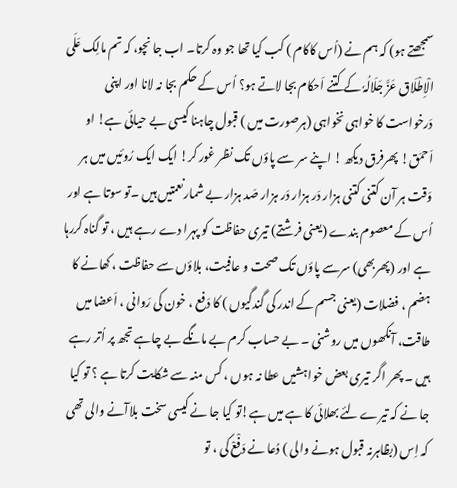سمجھتے ہو) کہ ہم نے (اُس کاکام ) کب کیا تھا جو وہ کرتا۔ اب جا نچو، کہ تم مالِک عَلَی الْاِطْلَاق عَزَّ جَلَالُہٗ کے کتنے اَحکام بجا لاتے ہو؟ اُس کے حکم بجا نہ لانا اور اپنی دَرخواست کا خواہی نخواہی (ہرصورت میں ) قبول چاہنا کیسی بے حیائی ہے! او اَحمَق! پھرفرق دیکھ ! اپنے سر سے پاؤں تک نظر غور کر! ایک ایک رُوئیں میں ہر وَقت ہر آن کتنی کتنی ہزار دَر ہزار دَر ہزار صَد ہزار بے شمارنعمتیں ہیں ۔تو سوتا ہے اور اُس کے معصوم بندے (یعنی فرشتے) تیری حفاظت کو پہرا دے رہے ہیں ، تو گناہ کررہا ہے اور (پھربھی) سرسے پاؤں تک صحت و عافیت، بلاؤں سے حفاظت ، کھانے کا ہضم ، فضلات (یعنی جسم کے اندر کی گندگیوں ) کا دَفع ، خون کی رَوانی ، اَعضا میں طاقت، آنکھوں میں روشنی ۔ بے حساب کرم بے مانگے بے چاہے تجھ پر اُتر رہے ہیں ۔ پھر اگر تیری بعض خواہشیں عطا نہ ہوں ، کس منہ سے شکایت کرتا ہے ؟ تو کیا جا نے کہ تیرے لئے بھلائی کا ہے میں ہے!تو کیا جا نے کیسی سخت بلاآنے والی تھی کہ اِس (بظاہرنہ قبول ہونے والی ) دُعا نے دَفْعْ کی ، تو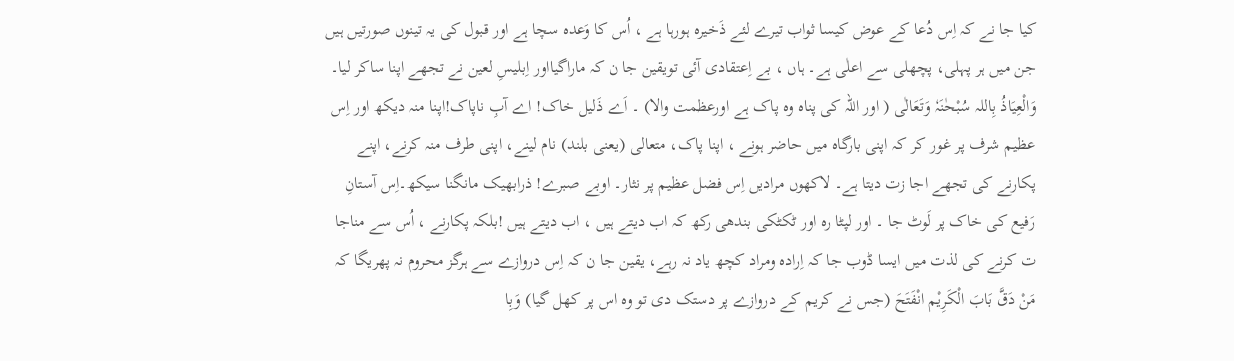کیا جا نے کہ اِس دُعا کے عوض کیسا ثواب تیرے لئے ذَخیرہ ہورہا ہے ، اُس کا وَعدہ سچا ہے اور قبول کی یہ تینوں صورتیں ہیں جن میں ہر پہلی، پچھلی سے اعلٰی ہے۔ ہاں ، بے اِعتقادی آئی تویقین جا ن کہ ماراگیااور اِبلیسِ لعین نے تجھے اپنا ساکر لیا۔ وَالْعِیَاذُ بِاللہ سُبْحٰنَہٗ وَتَعَالٰی ( اور اللہ کی پناہ وہ پاک ہے اورعظمت والا) ۔ اَے ذَلیل خاک! اے آبِ ناپاک!اپنا منہ دیکھ اور اِس عظیم شرف پر غور کر کہ اپنی بارگاہ میں حاضر ہونے ، اپنا پاک، متعالی (یعنی بلند) نام لینے، اپنی طرف منہ کرنے، اپنے پکارنے کی تجھے اجا زت دیتا ہے۔ لاکھوں مرادیں اِس فضل عظیم پر نثار۔ اوبے صبرے! ذرابھیک مانگنا سیکھ۔اِس آستانِ رَفیع کی خاک پر لَوٹ جا ۔ اور لپٹا رہ اور ٹکٹکی بندھی رکھ کہ اب دیتے ہیں ، اب دیتے ہیں !بلکہ پکارنے ، اُس سے مناجا ت کرنے کی لذت میں ایسا ڈوب جا کہ اِرادہ ومراد کچھ یاد نہ رہے، یقین جا ن کہ اِس دروازے سے ہرگز محروم نہ پھریگا کہ مَنْ دَقَّ بَابَ الْکَرِیْم انْفَتَحَ (جس نے کریم کے دروازے پر دستک دی تو وہ اس پر کھل گیا) وَبِا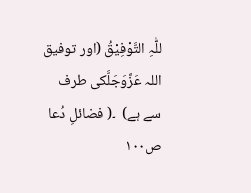للّٰہِ التَّوْفِیْقُ (اور توفیق اللہ عَزَّوَجَلَّکی طرف سے ہے)  ۔( فضائلِ دُعا ص۱۰۰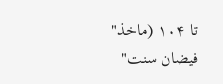تا ۱۰۴ (ماخذ" فیضان سنت"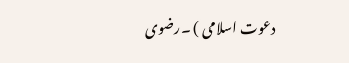دعوت اسلامى ) ۔رضوى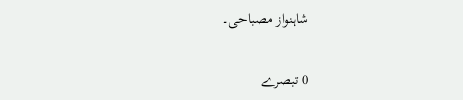شاہنواز مصباحى۔

0 تبصرے